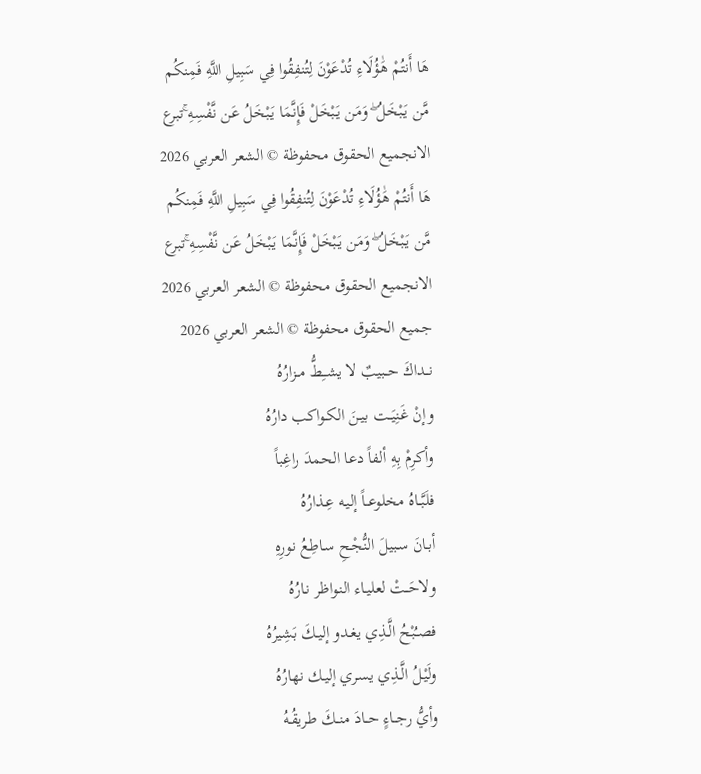هَا أَنتُمْ هَٰؤُلَاءِ تُدْعَوْنَ لِتُنفِقُوا فِي سَبِيلِ اللَّهِ فَمِنكُم مَّن يَبْخَلُ ۖ وَمَن يَبْخَلْ فَإِنَّمَا يَبْخَلُ عَن نَّفْسِهِ ۚتبرع الانجميع الحقوق محفوظة © الشعر العربي 2026
هَا أَنتُمْ هَٰؤُلَاءِ تُدْعَوْنَ لِتُنفِقُوا فِي سَبِيلِ اللَّهِ فَمِنكُم مَّن يَبْخَلُ ۖ وَمَن يَبْخَلْ فَإِنَّمَا يَبْخَلُ عَن نَّفْسِهِ ۚتبرع الانجميع الحقوق محفوظة © الشعر العربي 2026
جميع الحقوق محفوظة © الشعر العربي 2026
نــداكَ حــبيبٌ لا يشــِطُّ مــزارُهُ
وإنْ غَنِيَــت بيـنَ الكـواكب دارُهُ
وأكرِمْ بِهِ ألفاً دعا الحمدَ راغِباً
فلَبَّــاهُ مخلوعــاً إليـه عِـذارُهُ
أبـانَ سـبيلَ النُّجْـحِ سـاطِعُ نورِهِ
ولاحَــتْ لعليـاء النـواظر نـارُهُ
فصـُبْحُ الَّـذِي يغـدو إليـكَ بَشِيرُهُ
ولَيْـلُ الَّـذِي يسـري إليـك نهارُهُ
وأيُّ رجــاءٍ حــادَ منــكَ طريقُـهُ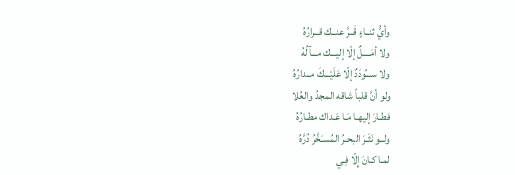وأيُّ ثنــاءٍ قَــرَّ عنــك قــرارُهُ
ولا أمَــــلٌ إلّا إليـــك مـــآلُهُ
ولا ســـُودَدٌ إلّا عَلَيْـــكَ مــدارُهُ
ولو أنَّ قلباً شاقه المجدُ والعُلا
فطـارَ إليهـا مَـا عَـداك مطـارُهُ
ولــو نَثَـرَ البحـرُ المُسـَخَّرُ دُرَّهُ
لمـا كـانَ إِلّا فِـي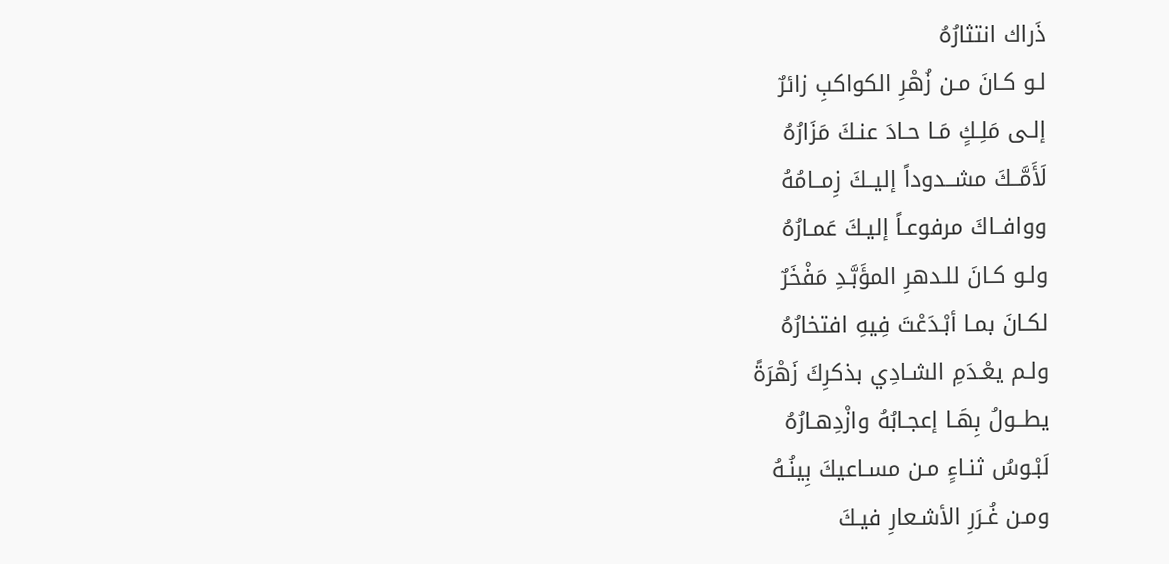ذَراك انتثارُهُ
لـو كـانَ مـن زُهْرِ الكواكبِ زائرٌ
إلـى مَلِـكٍ مَـا حـادَ عنـكَ مَزَارُهُ
لَأَمَّــكَ مشــدوداً إليــكَ زِمــامُهُ
ووافــاكَ مرفوعـاً إليـكَ عَمـارُهُ
ولـو كـانَ للـدهرِ المؤَبَّـدِ مَفْخَرٌ
لكـانَ بمـا أبْـدَعْتَ فِيهِ افتخارُهُ
ولـم يعْـدَمِ الشـادِي بذكرِكَ زَهْرَةً
يطــولُ بِهَـا إعجـابُهُ وازْدِهـارُهُ
لَبْـوسُ ثنـاءٍ مـن مسـاعيكَ بِينُـهُ
ومـن غُـرَرِ الأشـعارِ فيـكَ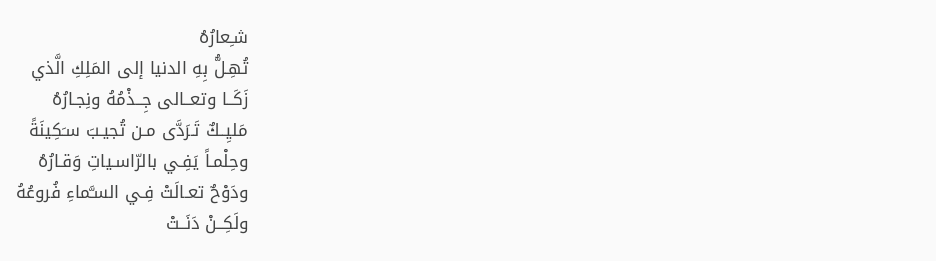شـِعارُهُ
تُهِـلُّ بِهِ الدنيا إلى المَلِكِ الَّذي
زَكَــا وتعــالى جِــذْمُهُ ونِجـارُهُ
مَليِــكٌ تَـرَدَّى مـن تُجيـبَ سـَكِينَةً
وحِلْمـاً يَفِـي بالرّاسـياتِ وَقـارُهُ
ودَوْحٌ تعـالَتْ فِـي السـَّماءِ فُروعُهُ
ولَكِــنْ دَنَــتْ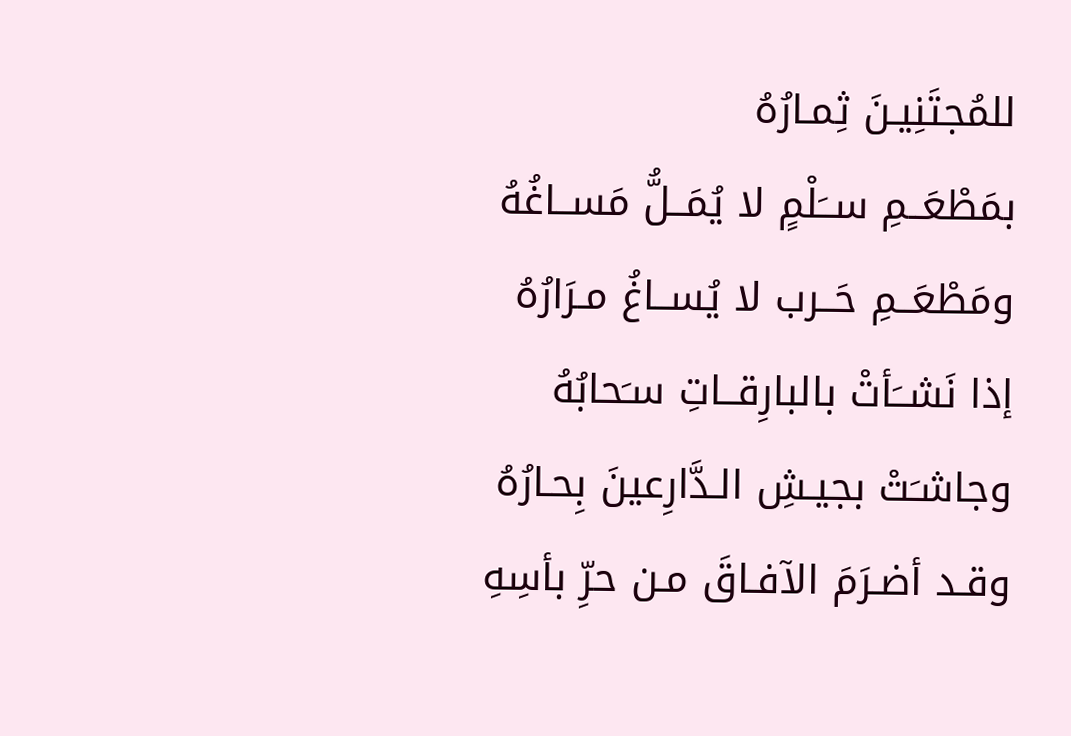للمُجتَنِيـنَ ثِمـارُهُ
بمَطْعَــمِ ســَلْمٍ لا يُمَــلُّ مَســاغُهُ
ومَطْعَــمِ حَــرب لا يُســاغُ مـرَارُهُ
إذا نَشــَأتْ بالبارِقــاتِ سـَحابُهُ
وجاشـَتْ بجيـشِ الـدَّارِعينَ بِحـارُهُ
وقـد أضـرَمَ الآفـاقَ مـن حرِّ بأسِهِ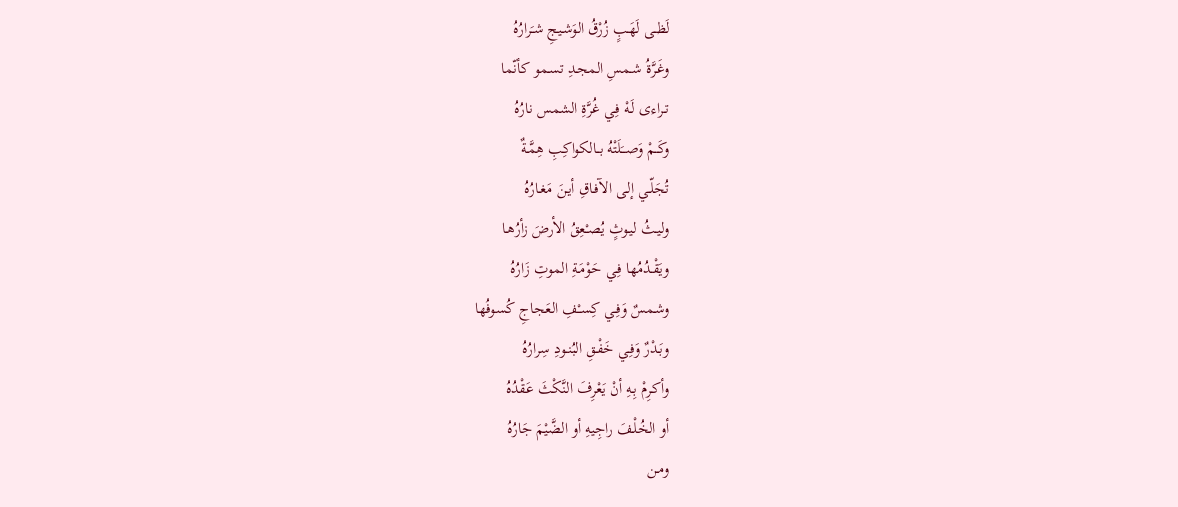لَظــى لَهَـبٍ زُرْقُ الوَشـيجِ شـَرارُهُ
وغَـرَّةُ شـمسِ المجـدِ تسـمو كأنّما
تـراءى لَـهْ فِـي غُرَّةِ الشمس نارُهُ
وكَــمْ وَصــَلَتْهُ بــالكواكِبِ هِمَّـةٌ
تُجَلّـي إلـى الآفـاقِ أيـنَ مَغـارُهُ
وليـثُ ليـوثٍ يُصـْعِقُ الأرضَ زأرُهـا
ويَقْـدُمُها فِـي حَوْمَـةِ الموتِ زَارُهُ
وشـمسٌ وَفِـي كِسـْفِ العَجاجِ كُسوفُها
وبَـدْرٌ وَفِـي خَفْـقِ البُنـودِ سِرارُهُ
وأكـرِمْ بِـهِ أنْ يَعْرِفَ النَّكْثَ عَقْدُهُ
أو الخُلْـفَ راجِيهِ أو الضَّيْمَ جَارُهُ
ومـن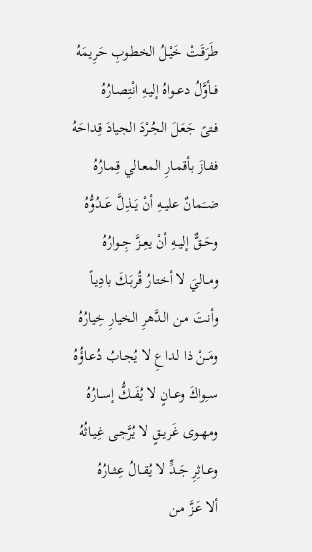طَرَقَـتْ خَيْـلُ الخطـوبِ حَرِيمَهُ
فــأوَّلُ دعــواهُ إليـهِ انْتِصـارُهُ
فـتىً جَعَـلَ الجُـرْدَ الجيادَ قِداحَهُ
ففـازَ بأقمـارِ المعـالي قِمـارُهُ
ضــَمانٌ عليــهِ أنْ يَــذِلَّ عَــدُوُّهُ
وحَــقٌّ إليــهِ أنْ يعِــزَّ جِــوارُهُ
ومــاليَ لا أختـارُ قُربَـكَ بادِيـاً
وأنـتَ مـن الـدَّهرِ الخيارِ خِيارُهُ
ومَــنْ ذا لـداعِ لا يُجـابُ دُعـاؤُهُ
ســِواكَ وعــانٍ لا يُفَــكُّ إســارُهُ
ومهــوى غَريــقٍ لا يُرَّجـى غِيـاثُهُ
وعــاثِرِ جَــدٍّ لا يُقــالُ عِثــارُهُ
ألا عَـزَّ مـن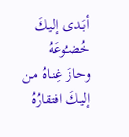أبَـدى إليـكَ خُضـُوعَهُ
وحـازَ غِنـاهُ مـن إليـكَ افتقارُهُ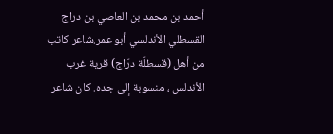أحمد بن محمد بن العاصي بن دراج القسطلي الأندلسي أبو عمر.شاعر كاتب من أهل (قسطلّة درّاج) قرية غرب الأندلس ، منسوبة إلى جده. كان شاعر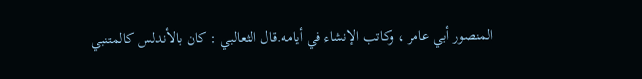المنصور أبي عامر ، وكاتب الإنشاء في أيامه.قال الثعالبي : كان بالأندلس كالمتنبي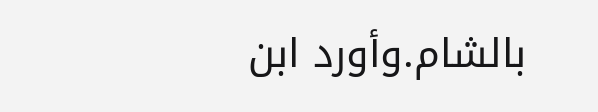بالشام.وأورد ابن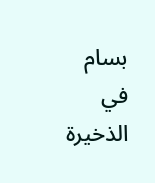بسام في الذخيرة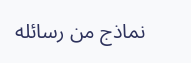نماذج من رسائله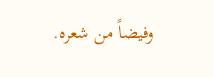وفيضاً من شعره.